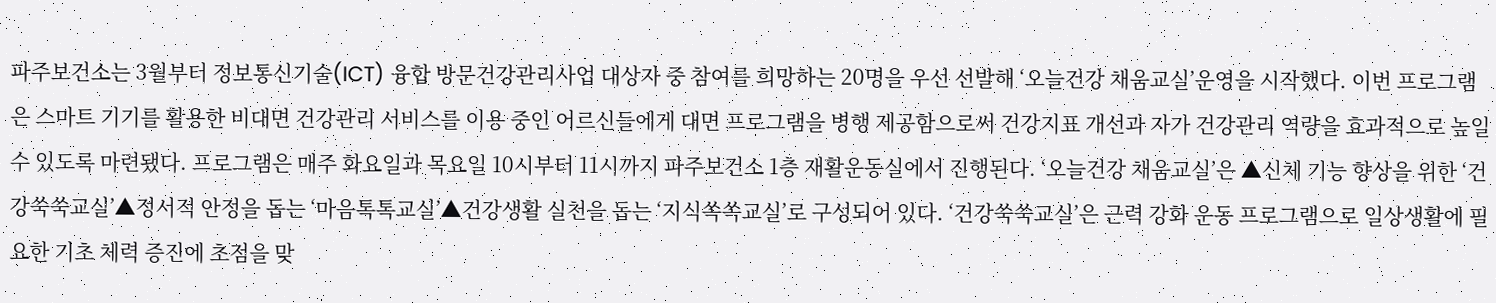파주보건소는 3월부터 정보통신기술(ICT) 융합 방문건강관리사업 대상자 중 참여를 희망하는 20명을 우선 선발해 ‘오늘건강 채움교실’운영을 시작했다. 이번 프로그램은 스마트 기기를 활용한 비대면 건강관리 서비스를 이용 중인 어르신들에게 대면 프로그램을 병행 제공함으로써 건강지표 개선과 자가 건강관리 역량을 효과적으로 높일 수 있도록 마련됐다. 프로그램은 매주 화요일과 목요일 10시부터 11시까지 파주보건소 1층 재활운동실에서 진행된다. ‘오늘건강 채움교실’은 ▲신체 기능 향상을 위한 ‘건강쑥쑥교실’▲정서적 안정을 돕는 ‘마음톡톡교실’▲건강생활 실천을 돕는 ‘지식쏙쏙교실’로 구성되어 있다. ‘건강쑥쑥교실’은 근력 강화 운동 프로그램으로 일상생활에 필요한 기초 체력 증진에 초점을 맞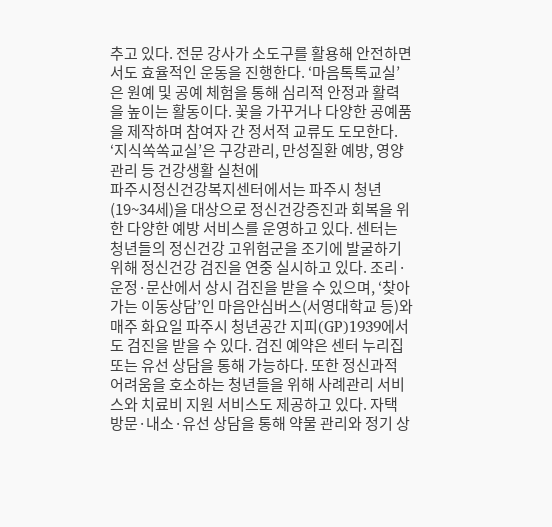추고 있다. 전문 강사가 소도구를 활용해 안전하면서도 효율적인 운동을 진행한다. ‘마음톡톡교실’은 원예 및 공예 체험을 통해 심리적 안정과 활력을 높이는 활동이다. 꽃을 가꾸거나 다양한 공예품을 제작하며 참여자 간 정서적 교류도 도모한다. ‘지식쏙쏙교실’은 구강관리, 만성질환 예방, 영양관리 등 건강생활 실천에
파주시정신건강복지센터에서는 파주시 청년(19~34세)을 대상으로 정신건강증진과 회복을 위한 다양한 예방 서비스를 운영하고 있다. 센터는 청년들의 정신건강 고위험군을 조기에 발굴하기 위해 정신건강 검진을 연중 실시하고 있다. 조리·운정·문산에서 상시 검진을 받을 수 있으며, ‘찾아가는 이동상담’인 마음안심버스(서영대학교 등)와 매주 화요일 파주시 청년공간 지피(GP)1939에서도 검진을 받을 수 있다. 검진 예약은 센터 누리집 또는 유선 상담을 통해 가능하다. 또한 정신과적 어려움을 호소하는 청년들을 위해 사례관리 서비스와 치료비 지원 서비스도 제공하고 있다. 자택 방문·내소·유선 상담을 통해 약물 관리와 정기 상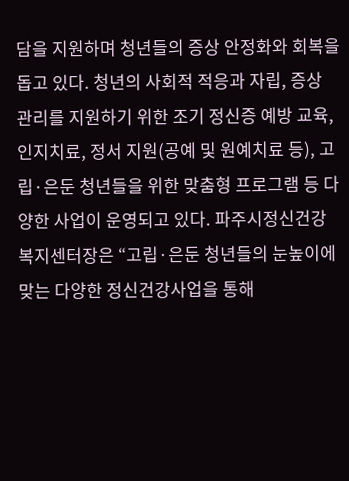담을 지원하며 청년들의 증상 안정화와 회복을 돕고 있다. 청년의 사회적 적응과 자립, 증상 관리를 지원하기 위한 조기 정신증 예방 교육, 인지치료, 정서 지원(공예 및 원예치료 등), 고립·은둔 청년들을 위한 맞춤형 프로그램 등 다양한 사업이 운영되고 있다. 파주시정신건강복지센터장은 “고립·은둔 청년들의 눈높이에 맞는 다양한 정신건강사업을 통해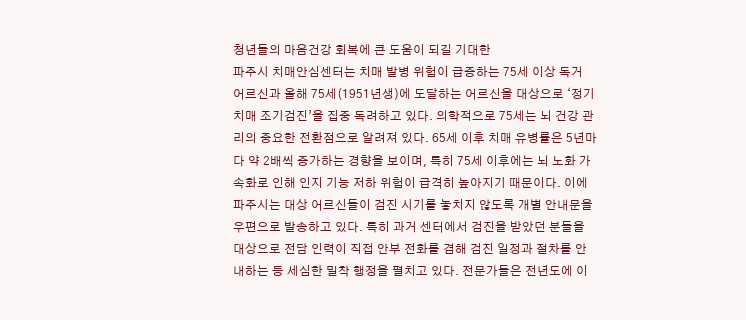청년들의 마음건강 회복에 큰 도움이 되길 기대한
파주시 치매안심센터는 치매 발병 위험이 급증하는 75세 이상 독거 어르신과 올해 75세(1951년생)에 도달하는 어르신을 대상으로 ‘정기 치매 조기검진’을 집중 독려하고 있다. 의학적으로 75세는 뇌 건강 관리의 중요한 전환점으로 알려져 있다. 65세 이후 치매 유병률은 5년마다 약 2배씩 증가하는 경향을 보이며, 특히 75세 이후에는 뇌 노화 가속화로 인해 인지 기능 저하 위험이 급격히 높아지기 때문이다. 이에 파주시는 대상 어르신들이 검진 시기를 놓치지 않도록 개별 안내문을 우편으로 발송하고 있다. 특히 과거 센터에서 검진을 받았던 분들을 대상으로 전담 인력이 직접 안부 전화를 겸해 검진 일정과 절차를 안내하는 등 세심한 밀착 행정을 펼치고 있다. 전문가들은 전년도에 이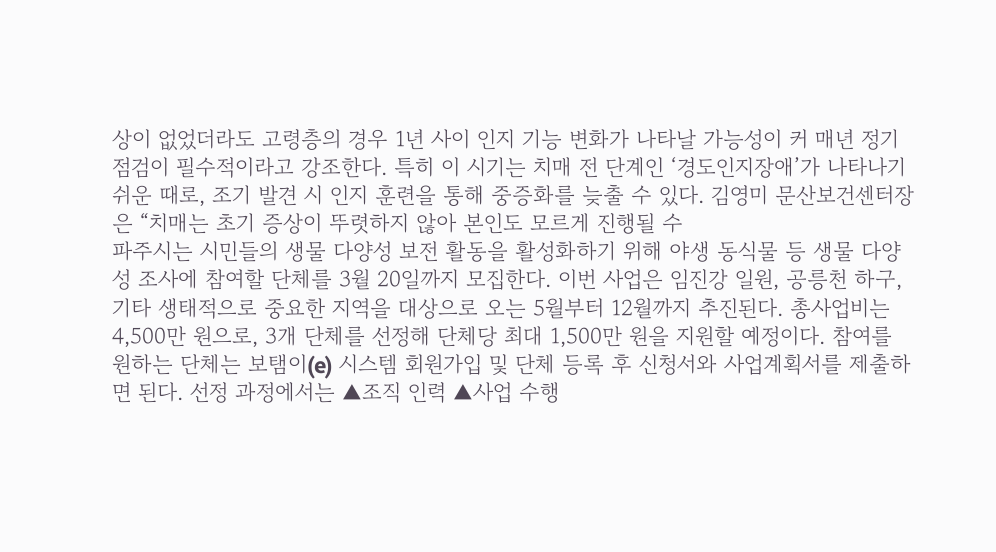상이 없었더라도 고령층의 경우 1년 사이 인지 기능 변화가 나타날 가능성이 커 매년 정기 점검이 필수적이라고 강조한다. 특히 이 시기는 치매 전 단계인 ‘경도인지장애’가 나타나기 쉬운 때로, 조기 발견 시 인지 훈련을 통해 중증화를 늦출 수 있다. 김영미 문산보건센터장은 “치매는 초기 증상이 뚜렷하지 않아 본인도 모르게 진행될 수
파주시는 시민들의 생물 다양성 보전 활동을 활성화하기 위해 야생 동식물 등 생물 다양성 조사에 참여할 단체를 3월 20일까지 모집한다. 이번 사업은 임진강 일원, 공릉천 하구, 기타 생태적으로 중요한 지역을 대상으로 오는 5월부터 12월까지 추진된다. 총사업비는 4,500만 원으로, 3개 단체를 선정해 단체당 최대 1,500만 원을 지원할 예정이다. 참여를 원하는 단체는 보탬이(e) 시스템 회원가입 및 단체 등록 후 신청서와 사업계획서를 제출하면 된다. 선정 과정에서는 ▲조직 인력 ▲사업 수행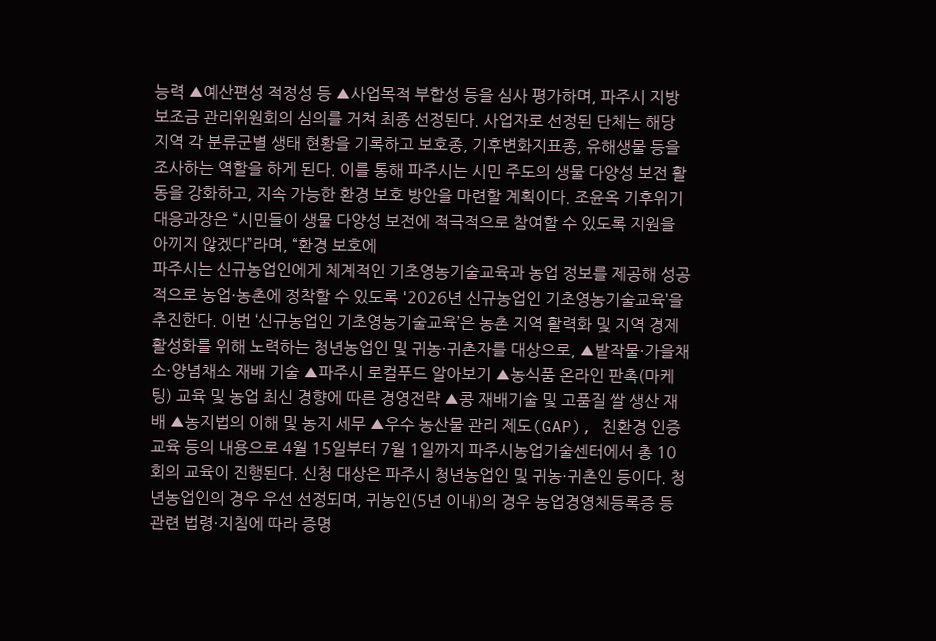능력 ▲예산편성 적정성 등 ▲사업목적 부합성 등을 심사 평가하며, 파주시 지방보조금 관리위원회의 심의를 거쳐 최종 선정된다. 사업자로 선정된 단체는 해당 지역 각 분류군별 생태 현황을 기록하고 보호종, 기후변화지표종, 유해생물 등을 조사하는 역할을 하게 된다. 이를 통해 파주시는 시민 주도의 생물 다양성 보전 활동을 강화하고, 지속 가능한 환경 보호 방안을 마련할 계획이다. 조윤옥 기후위기대응과장은 “시민들이 생물 다양성 보전에 적극적으로 참여할 수 있도록 지원을 아끼지 않겠다”라며, “환경 보호에
파주시는 신규농업인에게 체계적인 기초영농기술교육과 농업 정보를 제공해 성공적으로 농업·농촌에 정착할 수 있도록 '2026년 신규농업인 기초영농기술교육’을 추진한다. 이번 ‘신규농업인 기초영농기술교육’은 농촌 지역 활력화 및 지역 경제 활성화를 위해 노력하는 청년농업인 및 귀농·귀촌자를 대상으로, ▲밭작물·가을채소·양념채소 재배 기술 ▲파주시 로컬푸드 알아보기 ▲농식품 온라인 판촉(마케팅) 교육 및 농업 최신 경향에 따른 경영전략 ▲콩 재배기술 및 고품질 쌀 생산 재배 ▲농지법의 이해 및 농지 세무 ▲우수 농산물 관리 제도(GAP), 친환경 인증 교육 등의 내용으로 4월 15일부터 7월 1일까지 파주시농업기술센터에서 총 10회의 교육이 진행된다. 신청 대상은 파주시 청년농업인 및 귀농·귀촌인 등이다. 청년농업인의 경우 우선 선정되며, 귀농인(5년 이내)의 경우 농업경영체등록증 등 관련 법령·지침에 따라 증명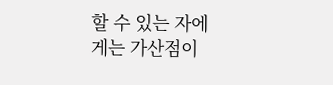할 수 있는 자에게는 가산점이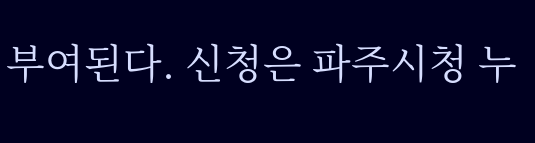부여된다. 신청은 파주시청 누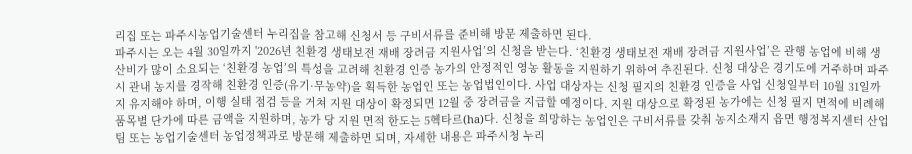리집 또는 파주시농업기술센터 누리집을 참고해 신청서 등 구비서류를 준비해 방문 제출하면 된다.
파주시는 오는 4월 30일까지 '2026년 친환경 생태보전 재배 장려금 지원사업’의 신청을 받는다. ‘친환경 생태보전 재배 장려금 지원사업’은 관행 농업에 비해 생산비가 많이 소요되는 ‘친환경 농업’의 특성을 고려해 친환경 인증 농가의 안정적인 영농 활동을 지원하기 위하여 추진된다. 신청 대상은 경기도에 거주하며 파주시 관내 농지를 경작해 친환경 인증(유기·무농약)을 획득한 농업인 또는 농업법인이다. 사업 대상자는 신청 필지의 친환경 인증을 사업 신청일부터 10월 31일까지 유지해야 하며, 이행 실태 점검 등을 거쳐 지원 대상이 확정되면 12월 중 장려금을 지급할 예정이다. 지원 대상으로 확정된 농가에는 신청 필지 면적에 비례해 품목별 단가에 따른 금액을 지원하며, 농가 당 지원 면적 한도는 5헥타르(ha)다. 신청을 희망하는 농업인은 구비서류를 갖춰 농지소재지 읍면 행정복지센터 산업팀 또는 농업기술센터 농업정책과로 방문해 제출하면 되며, 자세한 내용은 파주시청 누리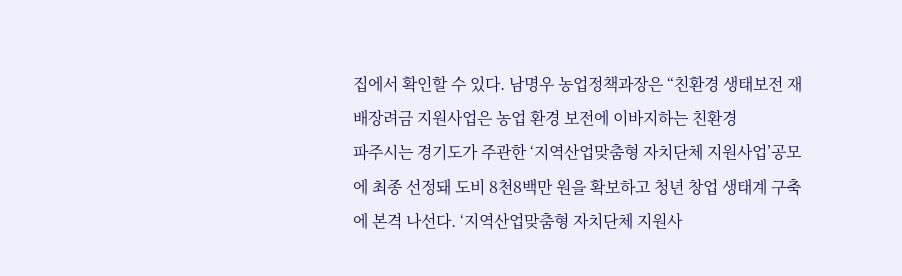집에서 확인할 수 있다. 남명우 농업정책과장은 “친환경 생태보전 재배장려금 지원사업은 농업 환경 보전에 이바지하는 친환경
파주시는 경기도가 주관한 ‘지역산업맞춤형 자치단체 지원사업’공모에 최종 선정돼 도비 8천8백만 원을 확보하고 청년 창업 생태계 구축에 본격 나선다. ‘지역산업맞춤형 자치단체 지원사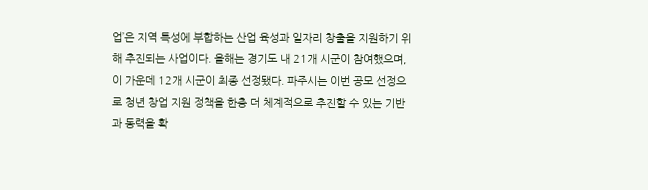업’은 지역 특성에 부합하는 산업 육성과 일자리 창출을 지원하기 위해 추진되는 사업이다. 올해는 경기도 내 21개 시군이 참여했으며, 이 가운데 12개 시군이 최종 선정됐다. 파주시는 이번 공모 선정으로 청년 창업 지원 정책을 한층 더 체계적으로 추진할 수 있는 기반과 동력을 확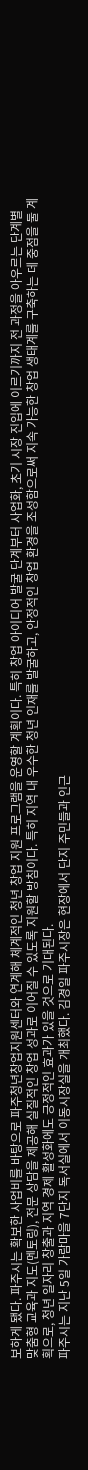보하게 됐다. 파주시는 확보한 사업비를 바탕으로 파주청년창업지원센터와 연계해 체계적인 청년 창업 지원 프로그램을 운영할 계획이다. 특히 창업 아이디어 발굴 단계부터 사업화, 초기 시장 진입에 이르기까지 전 과정을 아우르는 단계별 맞춤형 교육과 지도(멘토링), 전문 상담을 제공해 실질적인 창업 성과로 이어질 수 있도록 지원할 방침이다. 특히 지역 내 우수한 청년 인재를 발굴하고, 안정적인 창업 환경을 조성함으로써 지속 가능한 창업 생태계를 구축하는 데 중점을 둘 계획으로, 청년 일자리 창출과 지역 경제 활성화에도 긍정적인 효과가 있을 것으로 기대된다.
파주시는 지난 5일 가람마을 7단지 독서실에서 이동시장실을 개최했다. 김경일 파주시장은 현장에서 단지 주민들과 인근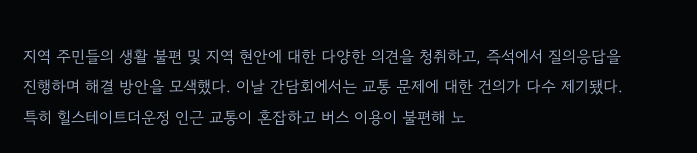지역 주민들의 생활 불편 및 지역 현안에 대한 다양한 의견을 청취하고, 즉석에서 질의응답을 진행하며 해결 방안을 모색했다. 이날 간담회에서는 교통 문제에 대한 건의가 다수 제기됐다. 특히 힐스테이트더운정 인근 교통이 혼잡하고 버스 이용이 불편해 노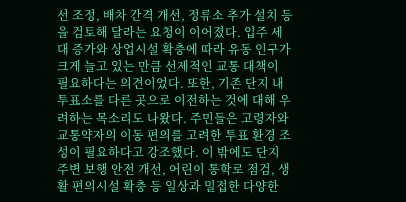선 조정, 배차 간격 개선, 정류소 추가 설치 등을 검토해 달라는 요청이 이어졌다. 입주 세대 증가와 상업시설 확충에 따라 유동 인구가 크게 늘고 있는 만큼 선제적인 교통 대책이 필요하다는 의견이었다. 또한, 기존 단지 내 투표소를 다른 곳으로 이전하는 것에 대해 우려하는 목소리도 나왔다. 주민들은 고령자와 교통약자의 이동 편의를 고려한 투표 환경 조성이 필요하다고 강조했다. 이 밖에도 단지 주변 보행 안전 개선, 어린이 통학로 점검, 생활 편의시설 확충 등 일상과 밀접한 다양한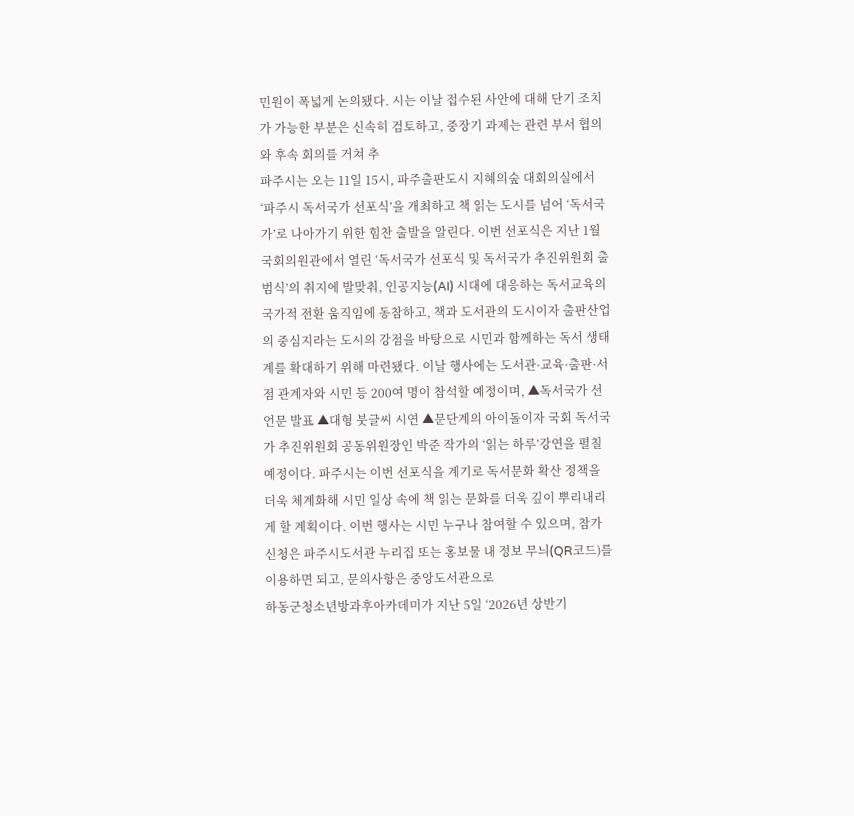민원이 폭넓게 논의됐다. 시는 이날 접수된 사안에 대해 단기 조치가 가능한 부분은 신속히 검토하고, 중장기 과제는 관련 부서 협의와 후속 회의를 거쳐 추
파주시는 오는 11일 15시, 파주출판도시 지혜의숲 대회의실에서 ‘파주시 독서국가 선포식’을 개최하고 책 읽는 도시를 넘어 ‘독서국가’로 나아가기 위한 힘찬 출발을 알린다. 이번 선포식은 지난 1월 국회의원관에서 열린 ‘독서국가 선포식 및 독서국가 추진위원회 출범식’의 취지에 발맞춰, 인공지능(AI) 시대에 대응하는 독서교육의 국가적 전환 움직임에 동참하고, 책과 도서관의 도시이자 출판산업의 중심지라는 도시의 강점을 바탕으로 시민과 함께하는 독서 생태계를 확대하기 위해 마련됐다. 이날 행사에는 도서관·교육·출판·서점 관계자와 시민 등 200여 명이 참석할 예정이며, ▲독서국가 선언문 발표 ▲대형 붓글씨 시연 ▲문단계의 아이돌이자 국회 독서국가 추진위원회 공동위원장인 박준 작가의 ‘읽는 하루’강연을 펼칠 예정이다. 파주시는 이번 선포식을 계기로 독서문화 확산 정책을 더욱 체계화해 시민 일상 속에 책 읽는 문화를 더욱 깊이 뿌리내리게 할 계획이다. 이번 행사는 시민 누구나 참여할 수 있으며, 참가 신청은 파주시도서관 누리집 또는 홍보물 내 정보 무늬(QR코드)를 이용하면 되고, 문의사항은 중앙도서관으로
하동군청소년방과후아카데미가 지난 5일 ‘2026년 상반기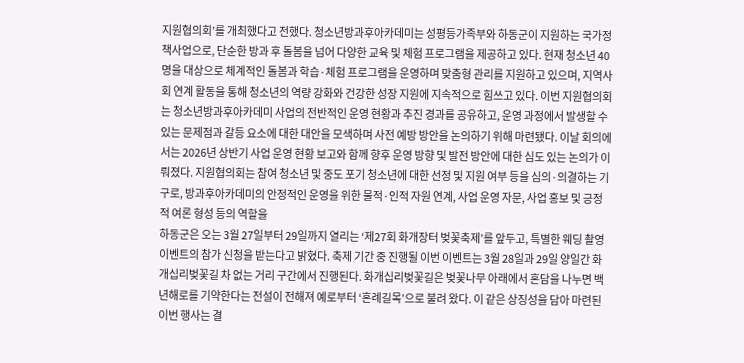지원협의회’를 개최했다고 전했다. 청소년방과후아카데미는 성평등가족부와 하동군이 지원하는 국가정책사업으로, 단순한 방과 후 돌봄을 넘어 다양한 교육 및 체험 프로그램을 제공하고 있다. 현재 청소년 40명을 대상으로 체계적인 돌봄과 학습·체험 프로그램을 운영하며 맞춤형 관리를 지원하고 있으며, 지역사회 연계 활동을 통해 청소년의 역량 강화와 건강한 성장 지원에 지속적으로 힘쓰고 있다. 이번 지원협의회는 청소년방과후아카데미 사업의 전반적인 운영 현황과 추진 경과를 공유하고, 운영 과정에서 발생할 수 있는 문제점과 갈등 요소에 대한 대안을 모색하며 사전 예방 방안을 논의하기 위해 마련됐다. 이날 회의에서는 2026년 상반기 사업 운영 현황 보고와 함께 향후 운영 방향 및 발전 방안에 대한 심도 있는 논의가 이뤄졌다. 지원협의회는 참여 청소년 및 중도 포기 청소년에 대한 선정 및 지원 여부 등을 심의·의결하는 기구로, 방과후아카데미의 안정적인 운영을 위한 물적·인적 자원 연계, 사업 운영 자문, 사업 홍보 및 긍정적 여론 형성 등의 역할을
하동군은 오는 3월 27일부터 29일까지 열리는 ‘제27회 화개장터 벚꽃축제’를 앞두고, 특별한 웨딩 촬영 이벤트의 참가 신청을 받는다고 밝혔다. 축제 기간 중 진행될 이번 이벤트는 3월 28일과 29일 양일간 화개십리벚꽃길 차 없는 거리 구간에서 진행된다. 화개십리벚꽃길은 벚꽃나무 아래에서 혼담을 나누면 백년해로를 기약한다는 전설이 전해져 예로부터 ‘혼례길목’으로 불려 왔다. 이 같은 상징성을 담아 마련된 이번 행사는 결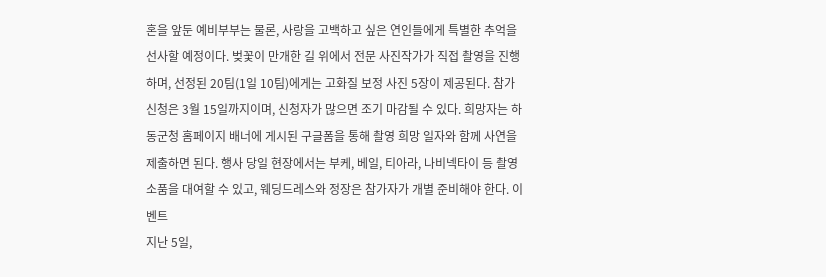혼을 앞둔 예비부부는 물론, 사랑을 고백하고 싶은 연인들에게 특별한 추억을 선사할 예정이다. 벚꽃이 만개한 길 위에서 전문 사진작가가 직접 촬영을 진행하며, 선정된 20팀(1일 10팀)에게는 고화질 보정 사진 5장이 제공된다. 참가 신청은 3월 15일까지이며, 신청자가 많으면 조기 마감될 수 있다. 희망자는 하동군청 홈페이지 배너에 게시된 구글폼을 통해 촬영 희망 일자와 함께 사연을 제출하면 된다. 행사 당일 현장에서는 부케, 베일, 티아라, 나비넥타이 등 촬영 소품을 대여할 수 있고, 웨딩드레스와 정장은 참가자가 개별 준비해야 한다. 이벤트
지난 5일,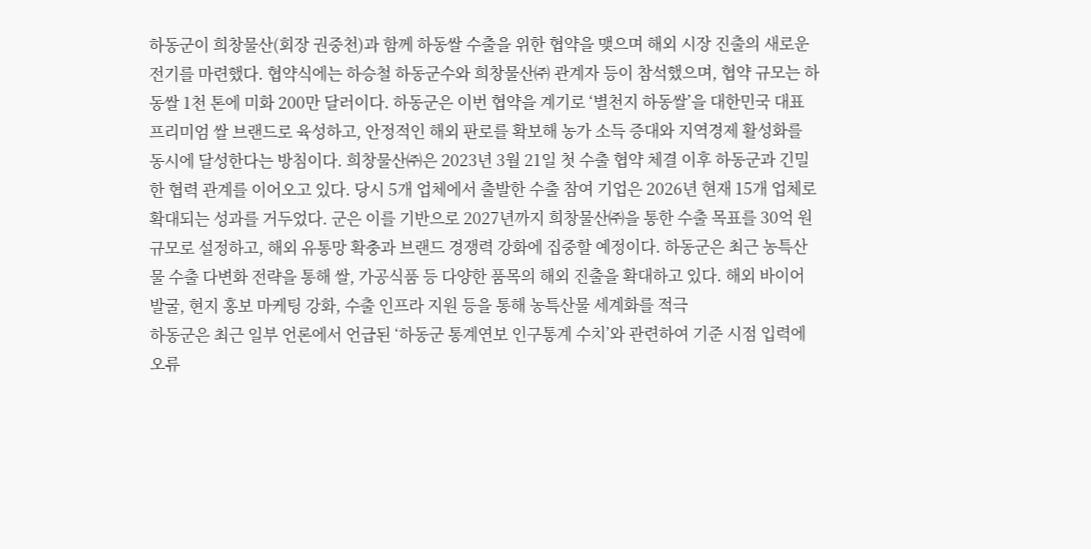하동군이 희창물산(회장 권중천)과 함께 하동쌀 수출을 위한 협약을 맺으며 해외 시장 진출의 새로운 전기를 마련했다. 협약식에는 하승철 하동군수와 희창물산㈜ 관계자 등이 참석했으며, 협약 규모는 하동쌀 1천 톤에 미화 200만 달러이다. 하동군은 이번 협약을 계기로 ‘별천지 하동쌀’을 대한민국 대표 프리미엄 쌀 브랜드로 육성하고, 안정적인 해외 판로를 확보해 농가 소득 증대와 지역경제 활성화를 동시에 달성한다는 방침이다. 희창물산㈜은 2023년 3월 21일 첫 수출 협약 체결 이후 하동군과 긴밀한 협력 관계를 이어오고 있다. 당시 5개 업체에서 출발한 수출 참여 기업은 2026년 현재 15개 업체로 확대되는 성과를 거두었다. 군은 이를 기반으로 2027년까지 희창물산㈜을 통한 수출 목표를 30억 원 규모로 설정하고, 해외 유통망 확충과 브랜드 경쟁력 강화에 집중할 예정이다. 하동군은 최근 농특산물 수출 다변화 전략을 통해 쌀, 가공식품 등 다양한 품목의 해외 진출을 확대하고 있다. 해외 바이어 발굴, 현지 홍보 마케팅 강화, 수출 인프라 지원 등을 통해 농특산물 세계화를 적극
하동군은 최근 일부 언론에서 언급된 ‘하동군 통계연보 인구통계 수치’와 관련하여 기준 시점 입력에 오류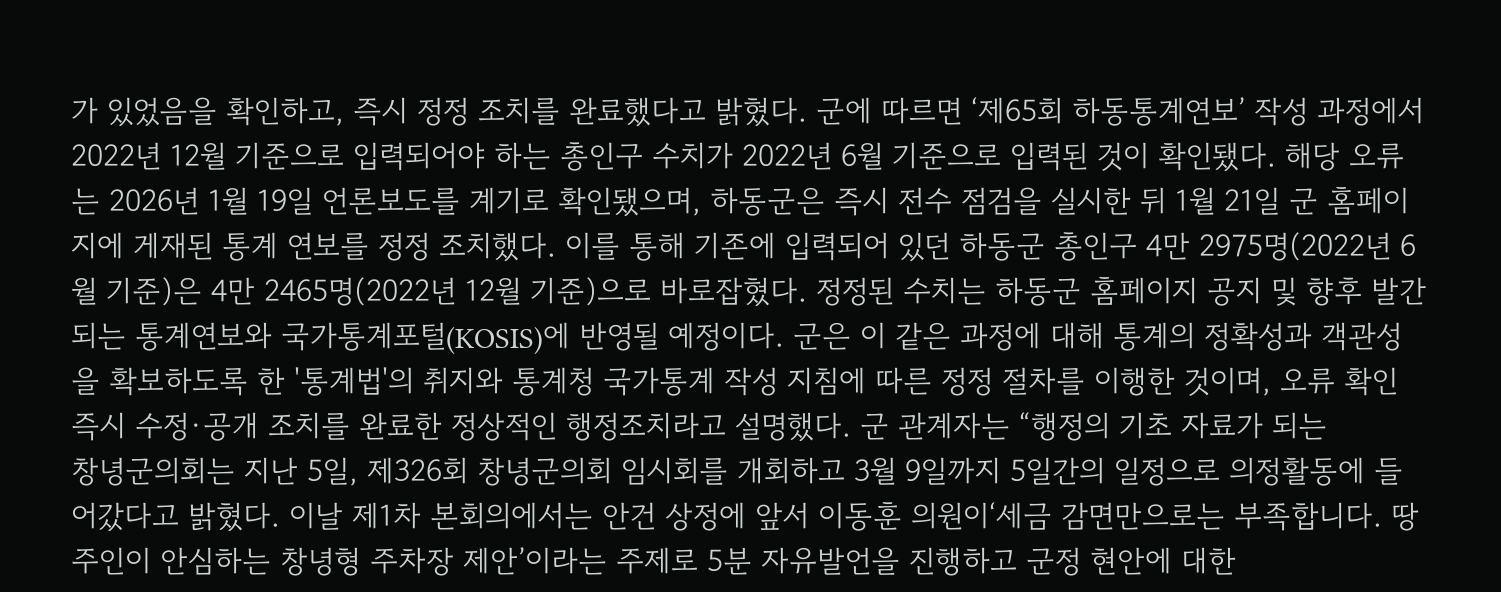가 있었음을 확인하고, 즉시 정정 조치를 완료했다고 밝혔다. 군에 따르면 ‘제65회 하동통계연보’ 작성 과정에서 2022년 12월 기준으로 입력되어야 하는 총인구 수치가 2022년 6월 기준으로 입력된 것이 확인됐다. 해당 오류는 2026년 1월 19일 언론보도를 계기로 확인됐으며, 하동군은 즉시 전수 점검을 실시한 뒤 1월 21일 군 홈페이지에 게재된 통계 연보를 정정 조치했다. 이를 통해 기존에 입력되어 있던 하동군 총인구 4만 2975명(2022년 6월 기준)은 4만 2465명(2022년 12월 기준)으로 바로잡혔다. 정정된 수치는 하동군 홈페이지 공지 및 향후 발간되는 통계연보와 국가통계포털(KOSIS)에 반영될 예정이다. 군은 이 같은 과정에 대해 통계의 정확성과 객관성을 확보하도록 한 '통계법'의 취지와 통계청 국가통계 작성 지침에 따른 정정 절차를 이행한 것이며, 오류 확인 즉시 수정·공개 조치를 완료한 정상적인 행정조치라고 설명했다. 군 관계자는 “행정의 기초 자료가 되는
창녕군의회는 지난 5일, 제326회 창녕군의회 임시회를 개회하고 3월 9일까지 5일간의 일정으로 의정활동에 들어갔다고 밝혔다. 이날 제1차 본회의에서는 안건 상정에 앞서 이동훈 의원이‘세금 감면만으로는 부족합니다. 땅 주인이 안심하는 창녕형 주차장 제안’이라는 주제로 5분 자유발언을 진행하고 군정 현안에 대한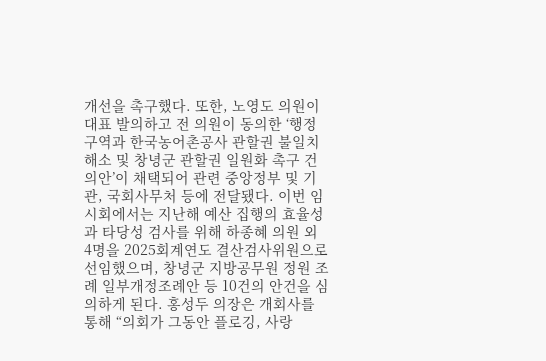개선을 촉구했다. 또한, 노영도 의원이 대표 발의하고 전 의원이 동의한 ‘행정구역과 한국농어촌공사 관할권 불일치 해소 및 창녕군 관할권 일원화 촉구 건의안’이 채택되어 관련 중앙정부 및 기관, 국회사무처 등에 전달됐다. 이번 임시회에서는 지난해 예산 집행의 효율성과 타당성 검사를 위해 하종혜 의원 외 4명을 2025회계연도 결산검사위원으로 선임했으며, 창녕군 지방공무원 정원 조례 일부개정조례안 등 10건의 안건을 심의하게 된다. 홍성두 의장은 개회사를 통해 “의회가 그동안 플로깅, 사랑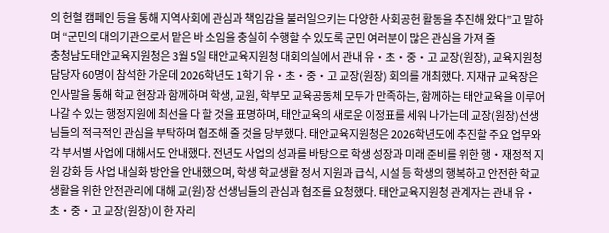의 헌혈 캠페인 등을 통해 지역사회에 관심과 책임감을 불러일으키는 다양한 사회공헌 활동을 추진해 왔다”고 말하며 “군민의 대의기관으로서 맡은 바 소임을 충실히 수행할 수 있도록 군민 여러분이 많은 관심을 가져 줄
충청남도태안교육지원청은 3월 5일 태안교육지원청 대회의실에서 관내 유‧초‧중‧고 교장(원장), 교육지원청 담당자 60명이 참석한 가운데 2026학년도 1학기 유‧초‧중‧고 교장(원장) 회의를 개최했다. 지재규 교육장은 인사말을 통해 학교 현장과 함께하며 학생, 교원, 학부모 교육공동체 모두가 만족하는, 함께하는 태안교육을 이루어 나갈 수 있는 행정지원에 최선을 다 할 것을 표명하며, 태안교육의 새로운 이정표를 세워 나가는데 교장(원장)선생님들의 적극적인 관심을 부탁하며 협조해 줄 것을 당부했다. 태안교육지원청은 2026학년도에 추진할 주요 업무와 각 부서별 사업에 대해서도 안내했다. 전년도 사업의 성과를 바탕으로 학생 성장과 미래 준비를 위한 행‧재정적 지원 강화 등 사업 내실화 방안을 안내했으며, 학생 학교생활 정서 지원과 급식, 시설 등 학생의 행복하고 안전한 학교생활을 위한 안전관리에 대해 교(원)장 선생님들의 관심과 협조를 요청했다. 태안교육지원청 관계자는 관내 유‧초‧중‧고 교장(원장)이 한 자리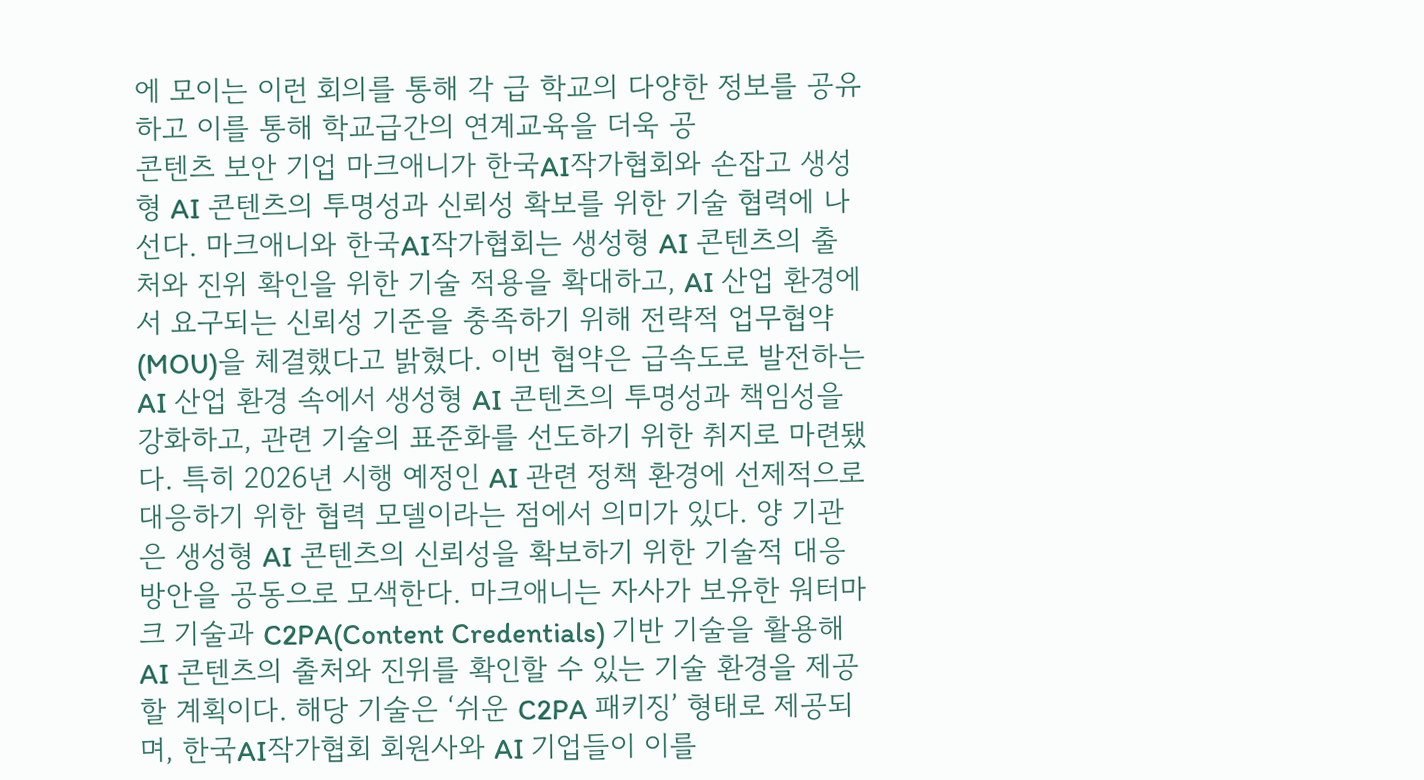에 모이는 이런 회의를 통해 각 급 학교의 다양한 정보를 공유하고 이를 통해 학교급간의 연계교육을 더욱 공
콘텐츠 보안 기업 마크애니가 한국AI작가협회와 손잡고 생성형 AI 콘텐츠의 투명성과 신뢰성 확보를 위한 기술 협력에 나선다. 마크애니와 한국AI작가협회는 생성형 AI 콘텐츠의 출처와 진위 확인을 위한 기술 적용을 확대하고, AI 산업 환경에서 요구되는 신뢰성 기준을 충족하기 위해 전략적 업무협약(MOU)을 체결했다고 밝혔다. 이번 협약은 급속도로 발전하는 AI 산업 환경 속에서 생성형 AI 콘텐츠의 투명성과 책임성을 강화하고, 관련 기술의 표준화를 선도하기 위한 취지로 마련됐다. 특히 2026년 시행 예정인 AI 관련 정책 환경에 선제적으로 대응하기 위한 협력 모델이라는 점에서 의미가 있다. 양 기관은 생성형 AI 콘텐츠의 신뢰성을 확보하기 위한 기술적 대응 방안을 공동으로 모색한다. 마크애니는 자사가 보유한 워터마크 기술과 C2PA(Content Credentials) 기반 기술을 활용해 AI 콘텐츠의 출처와 진위를 확인할 수 있는 기술 환경을 제공할 계획이다. 해당 기술은 ‘쉬운 C2PA 패키징’ 형태로 제공되며, 한국AI작가협회 회원사와 AI 기업들이 이를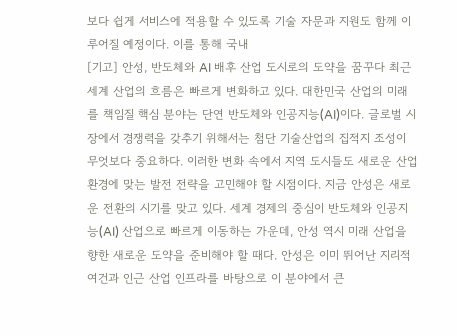보다 쉽게 서비스에 적용할 수 있도록 기술 자문과 지원도 함께 이루어질 예정이다. 이를 통해 국내
[기고] 안성, 반도체와 AI 배후 산업 도시로의 도약을 꿈꾸다 최근 세계 산업의 흐름은 빠르게 변화하고 있다. 대한민국 산업의 미래를 책임질 핵심 분야는 단연 반도체와 인공지능(AI)이다. 글로벌 시장에서 경쟁력을 갖추기 위해서는 첨단 기술산업의 집적지 조성이 무엇보다 중요하다. 이러한 변화 속에서 지역 도시들도 새로운 산업 환경에 맞는 발전 전략을 고민해야 할 시점이다. 지금 안성은 새로운 전환의 시기를 맞고 있다. 세계 경제의 중심이 반도체와 인공지능(AI) 산업으로 빠르게 이동하는 가운데, 안성 역시 미래 산업을 향한 새로운 도약을 준비해야 할 때다. 안성은 이미 뛰어난 지리적 여건과 인근 산업 인프라를 바탕으로 이 분야에서 큰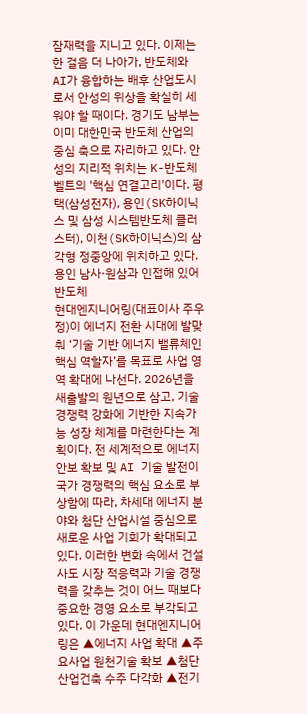잠재력을 지니고 있다. 이제는 한 걸음 더 나아가, 반도체와 AI가 융합하는 배후 산업도시로서 안성의 위상을 확실히 세워야 할 때이다. 경기도 남부는 이미 대한민국 반도체 산업의 중심 축으로 자리하고 있다. 안성의 지리적 위치는 K-반도체 벨트의 '핵심 연결고리'이다. 평택(삼성전자), 용인(SK하이닉스 및 삼성 시스템반도체 클러스터), 이천(SK하이닉스)의 삼각형 정중앙에 위치하고 있다. 용인 남사·원삼과 인접해 있어 반도체
현대엔지니어링(대표이사 주우정)이 에너지 전환 시대에 발맞춰 ‘기술 기반 에너지 밸류체인 핵심 역할자’를 목표로 사업 영역 확대에 나선다. 2026년을 새출발의 원년으로 삼고, 기술 경쟁력 강화에 기반한 지속가능 성장 체계를 마련한다는 계획이다. 전 세계적으로 에너지 안보 확보 및 AI 기술 발전이 국가 경쟁력의 핵심 요소로 부상함에 따라, 차세대 에너지 분야와 첨단 산업시설 중심으로 새로운 사업 기회가 확대되고 있다. 이러한 변화 속에서 건설사도 시장 적응력과 기술 경쟁력을 갖추는 것이 어느 때보다 중요한 경영 요소로 부각되고 있다. 이 가운데 현대엔지니어링은 ▲에너지 사업 확대 ▲주요사업 원천기술 확보 ▲첨단 산업건축 수주 다각화 ▲전기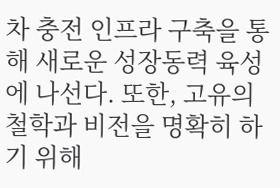차 충전 인프라 구축을 통해 새로운 성장동력 육성에 나선다. 또한, 고유의 철학과 비전을 명확히 하기 위해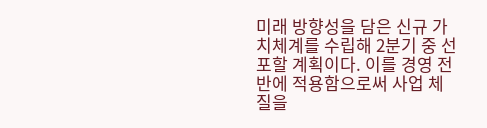미래 방향성을 담은 신규 가치체계를 수립해 2분기 중 선포할 계획이다. 이를 경영 전반에 적용함으로써 사업 체질을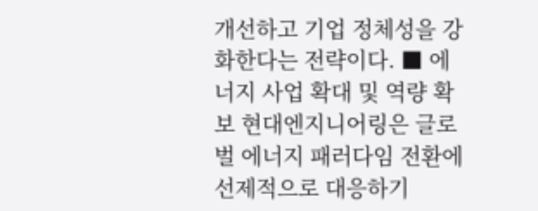개선하고 기업 정체성을 강화한다는 전략이다. ■ 에너지 사업 확대 및 역량 확보 현대엔지니어링은 글로벌 에너지 패러다임 전환에 선제적으로 대응하기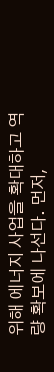위해 에너지 사업을 확대하고 역량 확보에 나선다. 먼저,